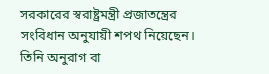সরকারের স্বরাষ্ট্রমন্ত্রী প্রজাতন্ত্রের সংবিধান অনুযায়ী শপথ নিয়েছেন। তিনি অনুরাগ বা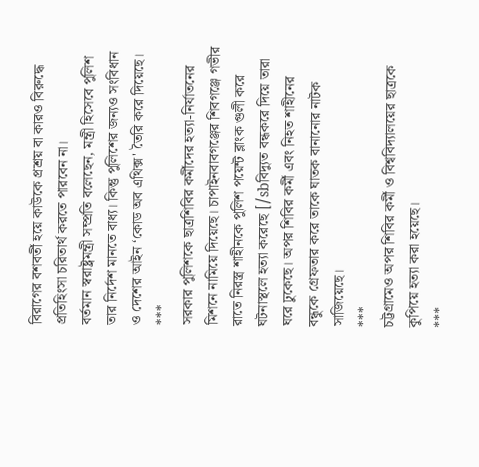বিরাগের বশবর্তী হয়ে কাউকে প্রশ্রয় বা কারও বিরুদ্ধে প্রতিহিংসা চরিতার্থ করতে পারবেন না।
বর্তমান স্বরাষ্ট্রমন্ত্রী সম্প্রতি বলেছেন, মন্ত্রী হিসেবে পুলিশ তার নির্দেশ মানতে বাধ্য। কিন্তু পুলিশের জন্যও সংবিধান ও দেশের আইন ‘কোড অব এথিক্স' তৈরি করে দিয়েছে।
***
সরকার পুলিশকে ছাত্রশিবির কর্মীদের হত্যা-নির্যাতনের মিশনে নামিয়ে দিয়েছে। চাপাইনবাবগঞ্জের শিবগঞ্জে গভীর রাতে নিরস্ত্র শাহীনকে পুলিশ পয়েন্ট ব্লাংক গুলী করে ঘটনাস্থলে হত্যা করেছে [/sbবিদ্যুত বন্ধকরে দিয়ে তারা ঘরে ঢুকেছে। অপর শিবির কর্মী এবং নিহত শাহীনের বন্ধুকে গ্রেফতার করে তাকে ঘাতক বানানোর নাটক সাজিয়েছে।
***
চট্টগ্রামেও অপর শিবির কর্মী ও বিশ্ববিদ্যালয়ের ছাত্রকে কুপিয়ে হত্যা করা হয়েছে।
***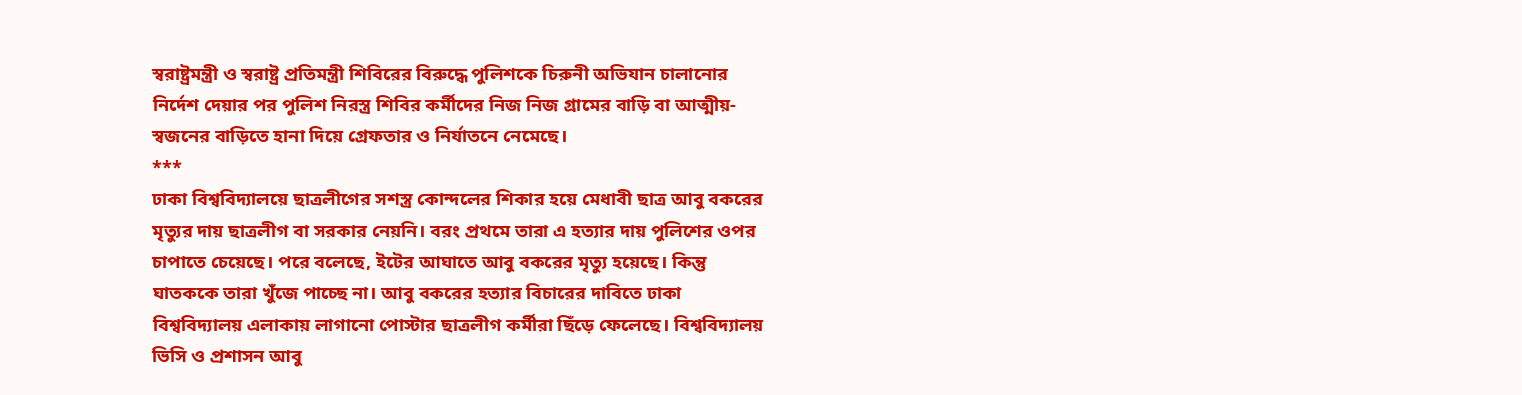স্বরাষ্ট্রমন্ত্রী ও স্বরাষ্ট্র প্রতিমন্ত্রী শিবিরের বিরুদ্ধে পুলিশকে চিরুনী অভিযান চালানোর নির্দেশ দেয়ার পর পুলিশ নিরস্ত্র শিবির কর্মীদের নিজ নিজ গ্রামের বাড়ি বা আত্মীয়-স্বজনের বাড়িতে হানা দিয়ে গ্রেফতার ও নির্যাতনে নেমেছে।
***
ঢাকা বিশ্ববিদ্যালয়ে ছাত্রলীগের সশস্ত্র কোন্দলের শিকার হয়ে মেধাবী ছাত্র আবু বকরের মৃত্যুর দায় ছাত্রলীগ বা সরকার নেয়নি। বরং প্রথমে তারা এ হত্যার দায় পুলিশের ওপর চাপাতে চেয়েছে। পরে বলেছে, ইটের আঘাতে আবু বকরের মৃত্যু হয়েছে। কিন্তু ঘাতককে তারা খুঁজে পাচ্ছে না। আবু বকরের হত্যার বিচারের দাবিতে ঢাকা বিশ্ববিদ্যালয় এলাকায় লাগানো পোস্টার ছাত্রলীগ কর্মীরা ছিঁড়ে ফেলেছে। বিশ্ববিদ্যালয় ভিসি ও প্রশাসন আবু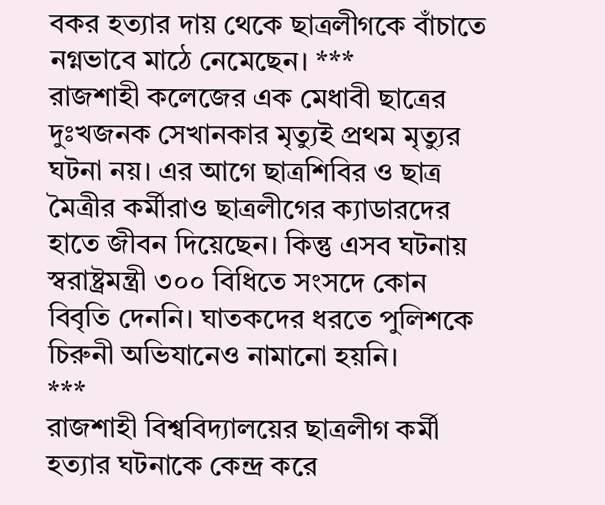বকর হত্যার দায় থেকে ছাত্রলীগকে বাঁচাতে নগ্নভাবে মাঠে নেমেছেন। ***
রাজশাহী কলেজের এক মেধাবী ছাত্রের দুঃখজনক সেখানকার মৃত্যুই প্রথম মৃত্যুর ঘটনা নয়। এর আগে ছাত্রশিবির ও ছাত্র মৈত্রীর কর্মীরাও ছাত্রলীগের ক্যাডারদের হাতে জীবন দিয়েছেন। কিন্তু এসব ঘটনায় স্বরাষ্ট্রমন্ত্রী ৩০০ বিধিতে সংসদে কোন বিবৃতি দেননি। ঘাতকদের ধরতে পুলিশকে চিরুনী অভিযানেও নামানো হয়নি।
***
রাজশাহী বিশ্ববিদ্যালয়ের ছাত্রলীগ কর্মী হত্যার ঘটনাকে কেন্দ্র করে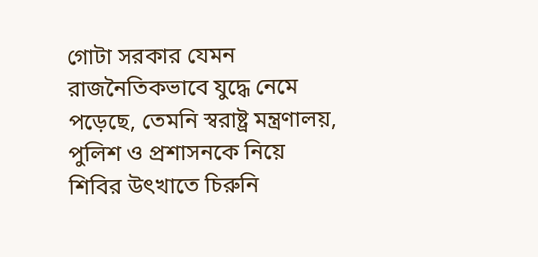গোটা সরকার যেমন রাজনৈতিকভাবে যুদ্ধে নেমে পড়েছে, তেমনি স্বরাষ্ট্র মন্ত্রণালয়, পুলিশ ও প্রশাসনকে নিয়ে শিবির উৎখাতে চিরুনি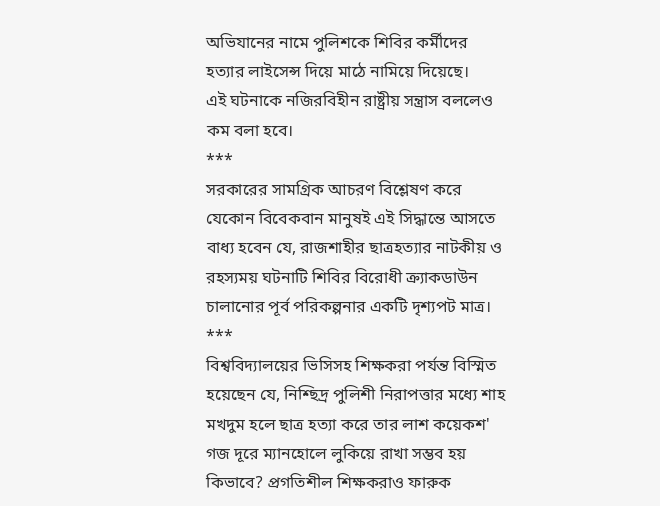অভিযানের নামে পুলিশকে শিবির কর্মীদের হত্যার লাইসেন্স দিয়ে মাঠে নামিয়ে দিয়েছে।
এই ঘটনাকে নজিরবিহীন রাষ্ট্রীয় সন্ত্রাস বললেও কম বলা হবে।
***
সরকারের সামগ্রিক আচরণ বিশ্লেষণ করে যেকোন বিবেকবান মানুষই এই সিদ্ধান্তে আসতে বাধ্য হবেন যে, রাজশাহীর ছাত্রহত্যার নাটকীয় ও রহস্যময় ঘটনাটি শিবির বিরোধী ক্র্যাকডাউন চালানোর পূর্ব পরিকল্পনার একটি দৃশ্যপট মাত্র।
***
বিশ্ববিদ্যালয়ের ভিসিসহ শিক্ষকরা পর্যন্ত বিস্মিত হয়েছেন যে, নিশ্ছিদ্র পুলিশী নিরাপত্তার মধ্যে শাহ মখদুম হলে ছাত্র হত্যা করে তার লাশ কয়েকশ' গজ দূরে ম্যানহোলে লুকিয়ে রাখা সম্ভব হয় কিভাবে? প্রগতিশীল শিক্ষকরাও ফারুক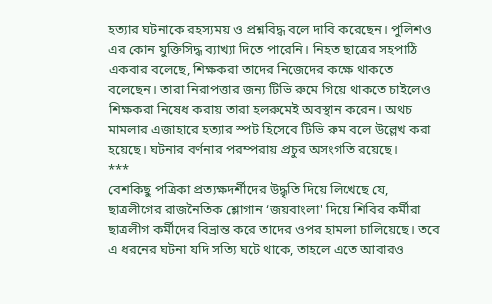হত্যার ঘটনাকে রহস্যময় ও প্রশ্নবিদ্ধ বলে দাবি করেছেন। পুলিশও এর কোন যুক্তিসিদ্ধ ব্যাখ্যা দিতে পারেনি। নিহত ছাত্রের সহপাঠি একবার বলেছে, শিক্ষকরা তাদের নিজেদের কক্ষে থাকতে বলেছেন। তারা নিরাপত্তার জন্য টিভি রুমে গিয়ে থাকতে চাইলেও শিক্ষকরা নিষেধ করায় তারা হলরুমেই অবস্থান করেন। অথচ মামলার এজাহারে হত্যার স্পট হিসেবে টিভি রুম বলে উল্লেখ করা হয়েছে। ঘটনার বর্ণনার পরম্পরায় প্রচুর অসংগতি রয়েছে।
***
বেশকিছু পত্রিকা প্রত্যক্ষদর্শীদের উদ্ধৃতি দিয়ে লিখেছে যে, ছাত্রলীগের রাজনৈতিক শ্লোগান ‘জয়বাংলা' দিয়ে শিবির কর্মীরা ছাত্রলীগ কর্মীদের বিভ্রান্ত করে তাদের ওপর হামলা চালিয়েছে। তবে এ ধরনের ঘটনা যদি সত্যি ঘটে থাকে, তাহলে এতে আবারও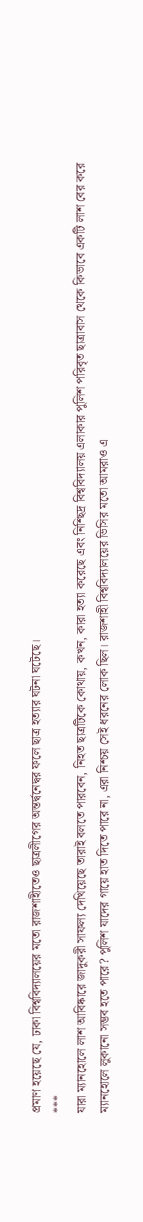প্রমাণ হয়েছে যে, ঢাকা বিশ্ববিদ্যালয়ের মতো রাজশাহীতেও ছাত্রলীগের অন্তর্দ্বনেদ্বর ফলে ছাত্র হত্যার ঘটনা ঘটেছে।
***
যারা ম্যানহোলে লাশ আবিষ্কারে জাদুকরী সাফল্য দেখিয়েছে তারাই বলতে পারবেন, নিহত ছাত্রটিকে কোথায়, কখন, কারা হত্যা করেছে এবং নিশ্ছিদ্র বিশ্ববিদ্যালয় এলাকার পুলিশ পরিবৃত ছাত্রাবাস থেকে কিভাবে একটি লাশ বের করে ম্যানহোলে লুকানো সম্ভব হতে পারে? পুলিশ যাদের গায়ে হাত দিতে পারে না, এরা নিশ্চয় সেই ধরনের লোক ছিল। রাজশাহী বিশ্ববিদ্যালয়ের ভিসির মতো আমরাও এ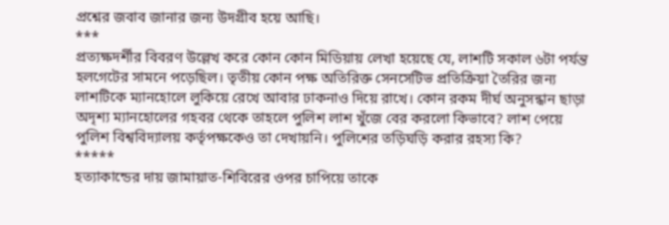প্রশ্নের জবাব জানার জন্য উদগ্রীব হয়ে আছি।
***
প্রত্যক্ষদর্শীর বিবরণ উল্লেখ করে কোন কোন মিডিয়ায় লেখা হয়েছে যে, লাশটি সকাল ৬টা পর্যন্ত হলগেটের সামনে পড়েছিল। তৃতীয় কোন পক্ষ অতিরিক্ত সেনসেটিভ প্রতিক্রিয়া তৈরির জন্য লাশটিকে ম্যানহোলে লুকিয়ে রেখে আবার ঢাকনাও দিয়ে রাখে। কোন রকম দীর্ঘ অনুসন্ধান ছাড়া অদৃশ্য ম্যানহোলের গহবর থেকে তাহলে পুলিশ লাশ খুঁজে বের করলো কিভাবে? লাশ পেয়ে পুলিশ বিশ্ববিদ্যালয় কর্তৃপক্ষকেও তা দেখায়নি। পুলিশের তড়িঘড়ি করার রহস্য কি?
*****
হত্যাকান্ডের দায় জামায়াত-শিবিরের ওপর চাপিয়ে তাকে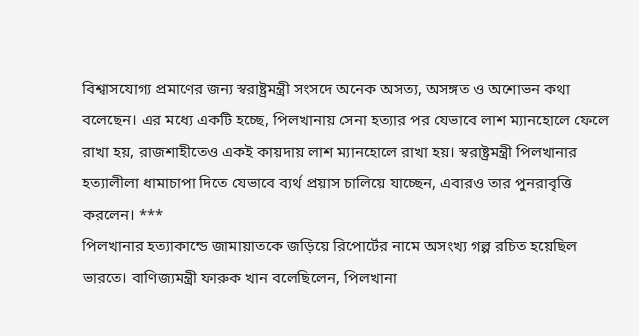বিশ্বাসযোগ্য প্রমাণের জন্য স্বরাষ্ট্রমন্ত্রী সংসদে অনেক অসত্য, অসঙ্গত ও অশোভন কথা বলেছেন। এর মধ্যে একটি হচ্ছে, পিলখানায় সেনা হত্যার পর যেভাবে লাশ ম্যানহোলে ফেলে রাখা হয়, রাজশাহীতেও একই কায়দায় লাশ ম্যানহোলে রাখা হয়। স্বরাষ্ট্রমন্ত্রী পিলখানার হত্যালীলা ধামাচাপা দিতে যেভাবে ব্যর্থ প্রয়াস চালিয়ে যাচ্ছেন, এবারও তার পুনরাবৃত্তি করলেন। ***
পিলখানার হত্যাকান্ডে জামায়াতকে জড়িয়ে রিপোর্টের নামে অসংখ্য গল্প রচিত হয়েছিল ভারতে। বাণিজ্যমন্ত্রী ফারুক খান বলেছিলেন, পিলখানা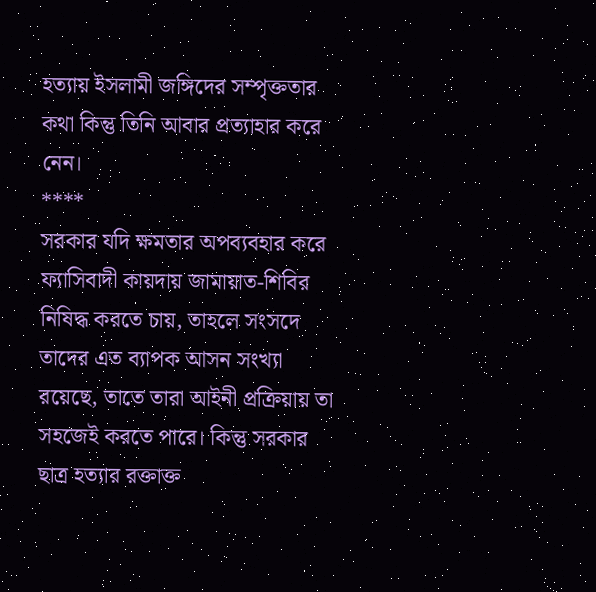হত্যায় ইসলামী জঙ্গিদের সম্পৃক্ততার কথা কিন্তু তিনি আবার প্রত্যাহার করে নেন।
****
সরকার যদি ক্ষমতার অপব্যবহার করে ফ্যাসিবাদী কায়দায় জামায়াত-শিবির নিষিদ্ধ করতে চায়, তাহলে সংসদে তাদের এত ব্যাপক আসন সংখ্যা রয়েছে, তাতে তারা আইনী প্রক্রিয়ায় তা সহজেই করতে পারে। কিন্তু সরকার ছাত্র হত্যার রক্তাক্ত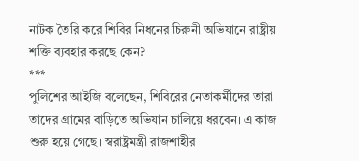নাটক তৈরি করে শিবির নিধনের চিরুনী অভিযানে রাষ্ট্রীয় শক্তি ব্যবহার করছে কেন?
***
পুলিশের আইজি বলেছেন, শিবিরের নেতাকর্মীদের তারা তাদের গ্রামের বাড়িতে অভিযান চালিয়ে ধরবেন। এ কাজ শুরু হয়ে গেছে। স্বরাষ্ট্রমন্ত্রী রাজশাহীর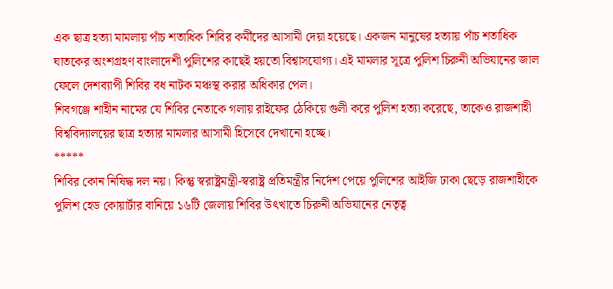এক ছাত্র হত্যা মামলায় পাঁচ শতাধিক শিবির কর্মীদের আসামী দেয়া হয়েছে। একজন মানুষের হত্যায় পাঁচ শতাধিক ঘাতকের অংশগ্রহণ বাংলাদেশী পুলিশের কাছেই হয়তো বিশ্বাসযোগ্য। এই মামলার সূত্রে পুলিশ চিরুনী অভিযানের জাল ফেলে দেশব্যাপী শিবির বধ নাটক মঞ্চস্থ করার অধিকার পেল।
শিবগঞ্জে শাহীন নামের যে শিবির নেতাকে গলায় রাইফের ঠেকিয়ে গুলী করে পুলিশ হত্যা করেছে, তাকেও রাজশাহী বিশ্ববিদ্যালয়ের ছাত্র হত্যার মামলার আসামী হিসেবে দেখানো হচ্ছে।
*****
শিবির কোন নিষিদ্ধ দল নয়। কিন্তু স্বরাষ্ট্রমন্ত্রী-স্বরাষ্ট্র প্রতিমন্ত্রীর নির্দেশ পেয়ে পুলিশের আইজি ঢাকা ছেড়ে রাজশাহীকে পুলিশ হেড কোয়ার্টার বানিয়ে ১৬টি জেলায় শিবির উৎখাতে চিরুনী অভিযানের নেতৃত্ব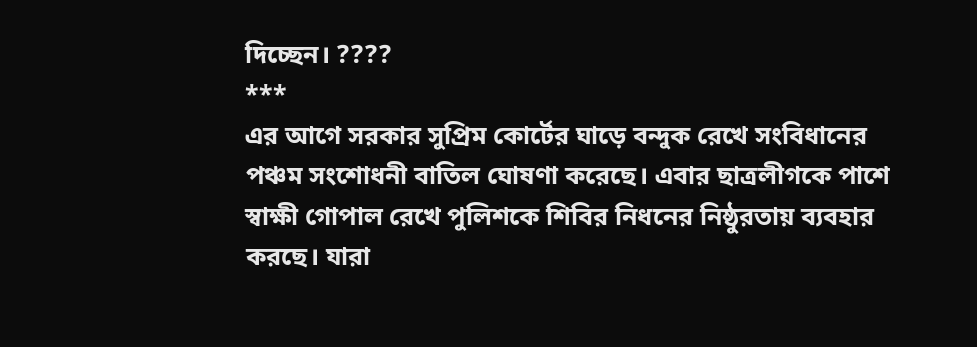দিচ্ছেন। ????
***
এর আগে সরকার সুপ্রিম কোর্টের ঘাড়ে বন্দুক রেখে সংবিধানের পঞ্চম সংশোধনী বাতিল ঘোষণা করেছে। এবার ছাত্রলীগকে পাশে স্বাক্ষী গোপাল রেখে পুলিশকে শিবির নিধনের নিষ্ঠুরতায় ব্যবহার করছে। যারা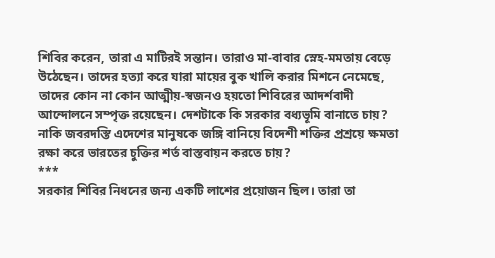শিবির করেন, তারা এ মাটিরই সন্তান। তারাও মা-বাবার স্নেহ-মমতায় বেড়ে উঠেছেন। তাদের হত্যা করে যারা মায়ের বুক খালি করার মিশনে নেমেছে, তাদের কোন না কোন আত্মীয়-স্বজনও হয়তো শিবিরের আদর্শবাদী আন্দোলনে সম্পৃক্ত রয়েছেন। দেশটাকে কি সরকার বধ্যভূমি বানাতে চায়? নাকি জবরদস্তি এদেশের মানুষকে জঙ্গি বানিয়ে বিদেশী শক্তির প্রশ্রয়ে ক্ষমতা রক্ষা করে ভারতের চুক্তির শর্ত বাস্তবায়ন করতে চায়?
***
সরকার শিবির নিধনের জন্য একটি লাশের প্রয়োজন ছিল। তারা তা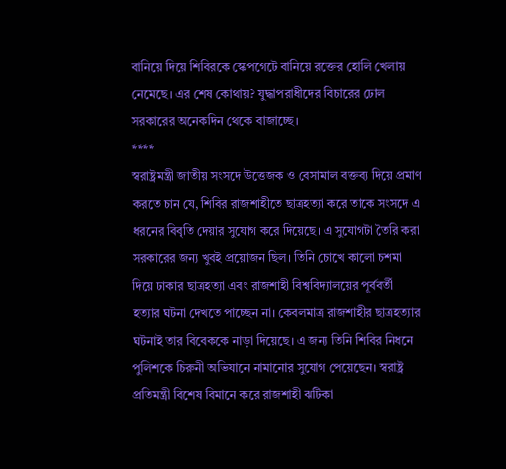বানিয়ে দিয়ে শিবিরকে স্কেপগেটে বানিয়ে রক্তের হোলি খেলায় নেমেছে। এর শেষ কোথায়? যুদ্ধাপরাধীদের বিচারের ঢোল সরকারের অনেকদিন থেকে বাজাচ্ছে।
****
স্বরাষ্ট্রমন্ত্রী জাতীয় সংসদে উত্তেজক ও বেসামাল বক্তব্য দিয়ে প্রমাণ করতে চান যে, শিবির রাজশাহীতে ছাত্রহত্যা করে তাকে সংসদে এ ধরনের বিবৃতি দেয়ার সুযোগ করে দিয়েছে। এ সুযোগটা তৈরি করা সরকারের জন্য খুবই প্রয়োজন ছিল। তিনি চোখে কালো চশমা দিয়ে ঢাকার ছাত্রহত্যা এবং রাজশাহী বিশ্ববিদ্যালয়ের পূর্ববর্তী হত্যার ঘটনা দেখতে পাচ্ছেন না। কেবলমাত্র রাজশাহীর ছাত্রহত্যার ঘটনাই তার বিবেককে নাড়া দিয়েছে। এ জন্য তিনি শিবির নিধনে পুলিশকে চিরুনী অভিযানে নামানোর সুযোগ পেয়েছেন। স্বরাষ্ট্র প্রতিমন্ত্রী বিশেষ বিমানে করে রাজশাহী ঝটিকা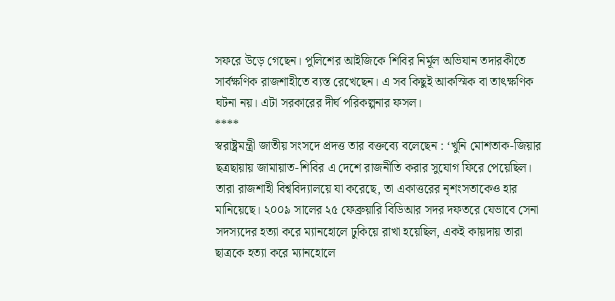সফরে উড়ে গেছেন। পুলিশের আইজিকে শিবির নির্মূল অভিযান তদারকীতে সার্বক্ষণিক রাজশাহীতে ব্যস্ত রেখেছেন। এ সব কিছুই আকস্মিক বা তাৎক্ষণিক ঘটনা নয়। এটা সরকারের দীর্ঘ পরিকল্পনার ফসল।
****
স্বরাষ্ট্রমন্ত্রী জাতীয় সংসদে প্রদত্ত তার বক্তব্যে বলেছেন : ‘খুনি মোশতাক-জিয়ার ছত্রছায়ায় জামায়াত-শিবির এ দেশে রাজনীতি করার সুযোগ ফিরে পেয়েছিল। তারা রাজশাহী বিশ্ববিদ্যালয়ে যা করেছে, তা একাত্তরের নৃশংসতাকেও হার মানিয়েছে। ২০০৯ সালের ২৫ ফেব্রুয়ারি বিডিআর সদর দফতরে যেভাবে সেনা সদস্যদের হত্যা করে ম্যানহোলে ঢুকিয়ে রাখা হয়েছিল, একই কায়দায় তারা ছাত্রকে হত্যা করে ম্যানহোলে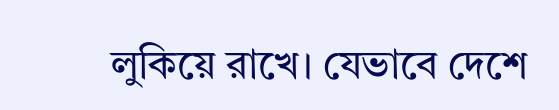লুকিয়ে রাখে। যেভাবে দেশে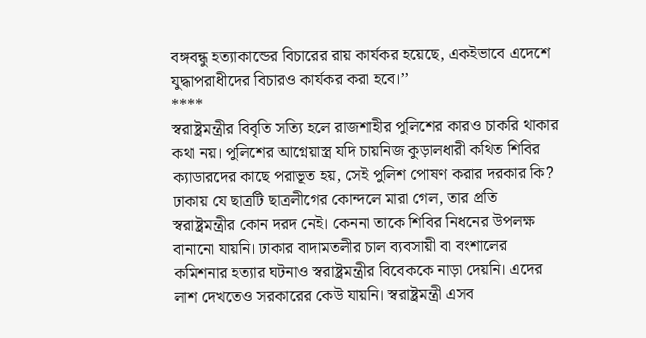বঙ্গবন্ধু হত্যাকান্ডের বিচারের রায় কার্যকর হয়েছে, একইভাবে এদেশে যুদ্ধাপরাধীদের বিচারও কার্যকর করা হবে।’’
****
স্বরাষ্ট্রমন্ত্রীর বিবৃতি সত্যি হলে রাজশাহীর পুলিশের কারও চাকরি থাকার কথা নয়। পুলিশের আগ্নেয়াস্ত্র যদি চায়নিজ কুড়ালধারী কথিত শিবির ক্যাডারদের কাছে পরাভূত হয়, সেই পুলিশ পোষণ করার দরকার কি? ঢাকায় যে ছাত্রটি ছাত্রলীগের কোন্দলে মারা গেল, তার প্রতি স্বরাষ্ট্রমন্ত্রীর কোন দরদ নেই। কেননা তাকে শিবির নিধনের উপলক্ষ বানানো যায়নি। ঢাকার বাদামতলীর চাল ব্যবসায়ী বা বংশালের কমিশনার হত্যার ঘটনাও স্বরাষ্ট্রমন্ত্রীর বিবেককে নাড়া দেয়নি। এদের লাশ দেখতেও সরকারের কেউ যায়নি। স্বরাষ্ট্রমন্ত্রী এসব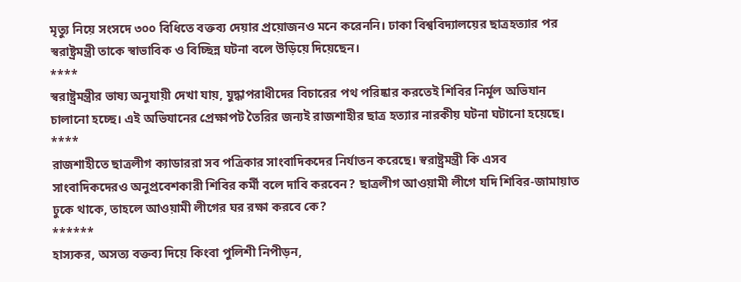মৃত্যু নিয়ে সংসদে ৩০০ বিধিতে বক্তব্য দেয়ার প্রয়োজনও মনে করেননি। ঢাকা বিশ্ববিদ্যালয়ের ছাত্রহত্যার পর স্বরাষ্ট্রমন্ত্রী তাকে স্বাভাবিক ও বিচ্ছিন্ন ঘটনা বলে উড়িয়ে দিয়েছেন।
****
স্বরাষ্ট্রমন্ত্রীর ভাষ্য অনুযায়ী দেখা যায়, যুদ্ধাপরাধীদের বিচারের পথ পরিষ্কার করতেই শিবির নির্মূল অভিযান চালানো হচ্ছে। এই অভিযানের প্রেক্ষাপট তৈরির জন্যই রাজশাহীর ছাত্র হত্যার নারকীয় ঘটনা ঘটানো হয়েছে।
****
রাজশাহীতে ছাত্রলীগ ক্যাডাররা সব পত্রিকার সাংবাদিকদের নির্যাতন করেছে। স্বরাষ্ট্রমন্ত্রী কি এসব সাংবাদিকদেরও অনুপ্রবেশকারী শিবির কর্মী বলে দাবি করবেন? ছাত্রলীগ আওয়ামী লীগে যদি শিবির-জামায়াত ঢুকে থাকে, তাহলে আওয়ামী লীগের ঘর রক্ষা করবে কে?
******
হাস্যকর, অসত্য বক্তব্য দিয়ে কিংবা পুলিশী নিপীড়ন,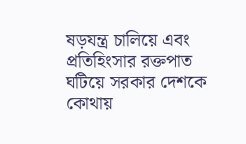ষড়যন্ত্র চালিয়ে এবং প্রতিহিংসার রক্তপাত ঘটিয়ে সরকার দেশকে কোথায়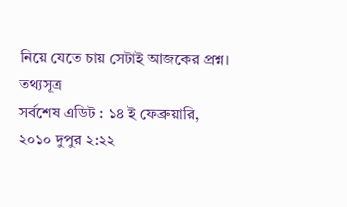নিয়ে যেতে চায় সেটাই আজকের প্রশ্ন।
তথ্যসূত্র
সর্বশেষ এডিট : ১৪ ই ফেব্রুয়ারি, ২০১০ দুপুর ২:২২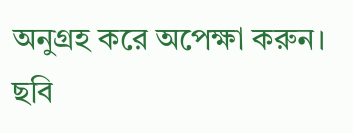অনুগ্রহ করে অপেক্ষা করুন। ছবি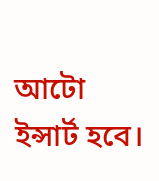আটো ইন্সার্ট হবে।